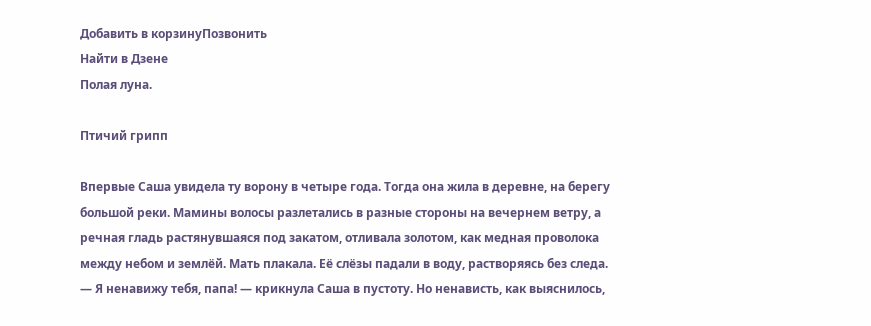Добавить в корзинуПозвонить
Найти в Дзене
Полая луна.

Птичий грипп

Впервые Саша увидела ту ворону в четыре года. Тогда она жила в деревне, на берегу большой реки. Мамины волосы разлетались в разные стороны на вечернем ветру, а речная гладь растянувшаяся под закатом, отливала золотом, как медная проволока между небом и землёй. Мать плакала. Её слёзы падали в воду, растворяясь без следа. — Я ненавижу тебя, папа! — крикнула Саша в пустоту. Но ненависть, как выяснилось,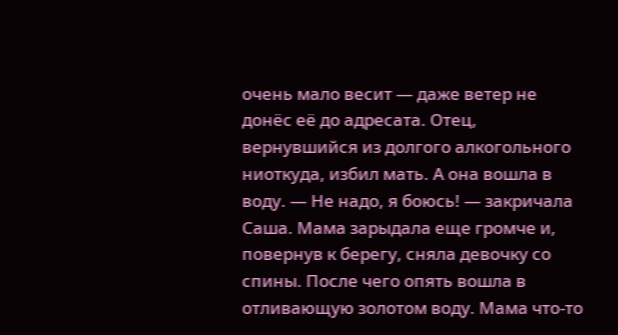очень мало весит — даже ветер не донёс её до адресата. Отец, вернувшийся из долгого алкогольного ниоткуда, избил мать. А она вошла в воду. — Не надо, я боюсь! — закричала Саша. Мама зарыдала еще громче и, повернув к берегу, сняла девочку со спины. После чего опять вошла в отливающую золотом воду. Мама что-то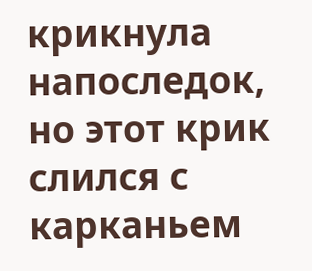крикнула напоследок, но этот крик слился с карканьем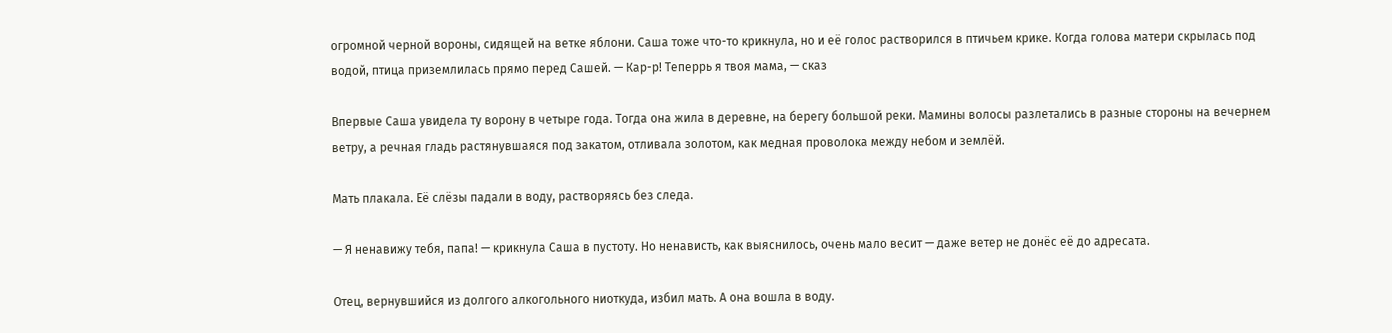огромной черной вороны, сидящей на ветке яблони. Саша тоже что-то крикнула, но и её голос растворился в птичьем крике. Когда голова матери скрылась под водой, птица приземлилась прямо перед Сашей. — Кар-р! Теперрь я твоя мама, — сказ

Впервые Саша увидела ту ворону в четыре года. Тогда она жила в деревне, на берегу большой реки. Мамины волосы разлетались в разные стороны на вечернем ветру, а речная гладь растянувшаяся под закатом, отливала золотом, как медная проволока между небом и землёй.

Мать плакала. Её слёзы падали в воду, растворяясь без следа.

— Я ненавижу тебя, папа! — крикнула Саша в пустоту. Но ненависть, как выяснилось, очень мало весит — даже ветер не донёс её до адресата.

Отец, вернувшийся из долгого алкогольного ниоткуда, избил мать. А она вошла в воду.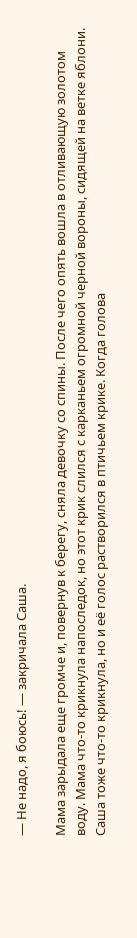— Не надо, я боюсь! — закричала Саша.

Мама зарыдала еще громче и, повернув к берегу, сняла девочку со спины. После чего опять вошла в отливающую золотом воду. Мама что-то крикнула напоследок, но этот крик слился с карканьем огромной черной вороны, сидящей на ветке яблони. Саша тоже что-то крикнула, но и её голос растворился в птичьем крике. Когда голова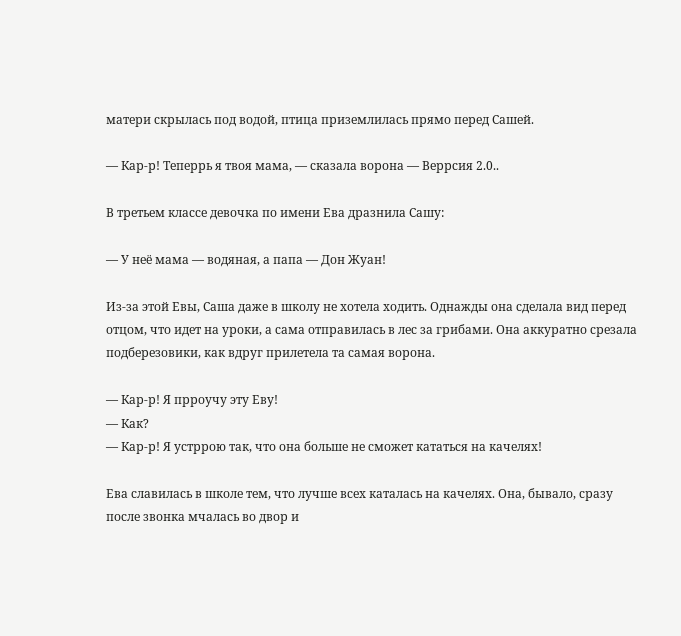матери скрылась под водой, птица приземлилась прямо перед Сашей.

— Кар-р! Теперрь я твоя мама, — сказала ворона — Веррсия 2.0..

В третьем классе девочка по имени Ева дразнила Сашу:

— У неё мама — водяная, а папа — Дон Жуан!

Из-за этой Евы, Саша даже в школу не хотела ходить. Однажды она сделала вид перед отцом, что идет на уроки, а сама отправилась в лес за грибами. Она аккуратно срезала подберезовики, как вдруг прилетела та самая ворона.

— Кар-р! Я прроучу эту Еву!
— Как?
— Кар-р! Я устррою так, что она больше не сможет кататься на качелях!

Ева славилась в школе тем, что лучше всех каталась на качелях. Она, бывало, сразу после звонка мчалась во двор и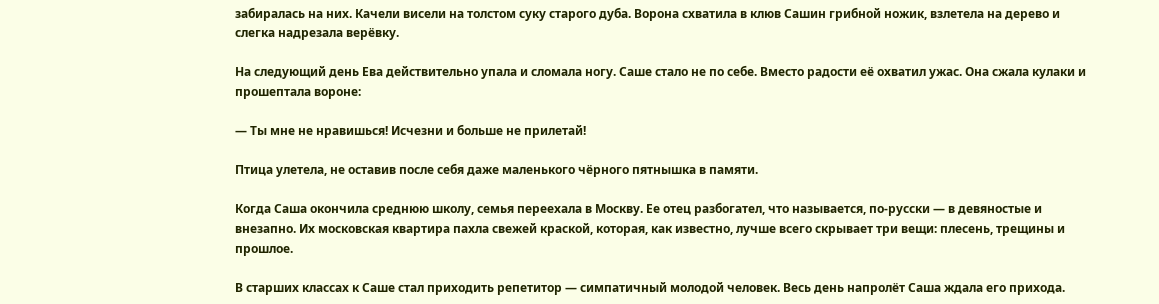забиралась на них. Качели висели на толстом суку старого дуба. Ворона схватила в клюв Сашин грибной ножик, взлетела на дерево и слегка надрезала верёвку.

На следующий день Ева действительно упала и сломала ногу. Саше стало не по себе. Вместо радости её охватил ужас. Она сжала кулаки и прошептала вороне:

— Ты мне не нравишься! Исчезни и больше не прилетай!

Птица улетела, не оставив после себя даже маленького чёрного пятнышка в памяти.

Когда Саша окончила среднюю школу, семья переехала в Москву. Ее отец разбогател, что называется, по-русски — в девяностые и внезапно. Их московская квартира пахла свежей краской, которая, как известно, лучше всего скрывает три вещи: плесень, трещины и прошлое.

В старших классах к Саше стал приходить репетитор — симпатичный молодой человек. Весь день напролёт Саша ждала его прихода.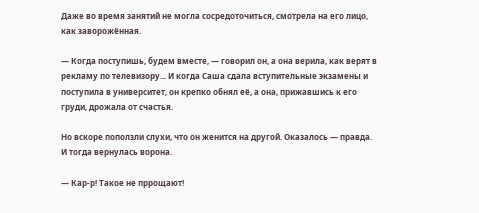Даже во время занятий не могла сосредоточиться, смотрела на его лицо, как заворожённая.

— Когда поступишь, будем вместе, — говорил он, а она верила, как верят в рекламу по телевизору... И когда Саша сдала вступительные экзамены и поступила в университет, он крепко обнял её, а она, прижавшись к его груди, дрожала от счастья.

Но вскоре поползли слухи, что он женится на другой. Оказалось — правда. И тогда вернулась ворона.

— Кар-р! Такое не пррощают!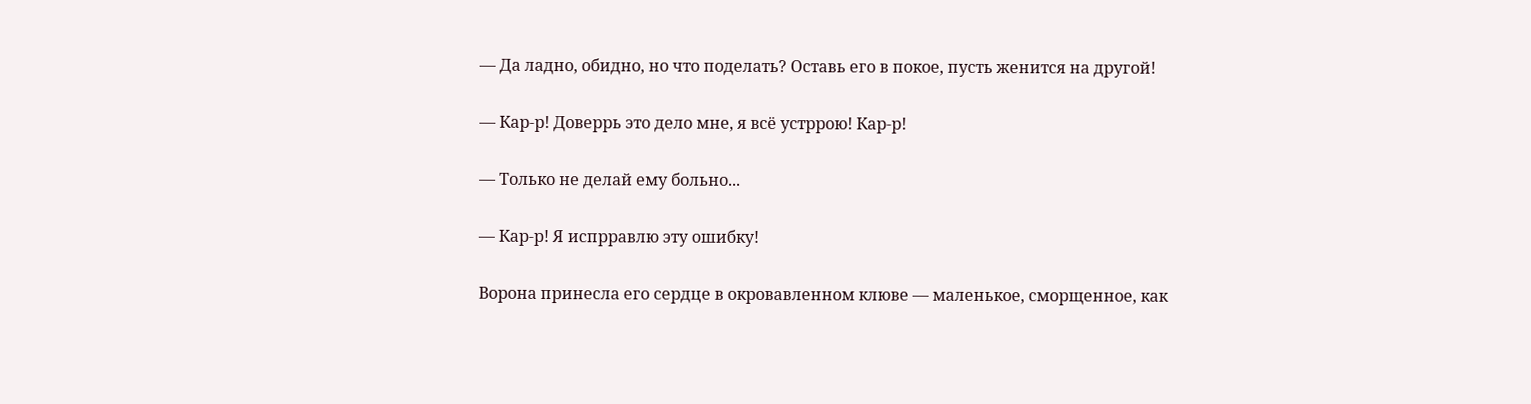— Да ладно, обидно, но что поделать? Оставь его в покое, пусть женится на другой!

— Кар-р! Доверрь это дело мне, я всё устррою! Кар-р!

— Только не делай ему больно...

— Кар-р! Я испрравлю эту ошибку!

Ворона принесла его сердце в окровавленном клюве — маленькое, сморщенное, как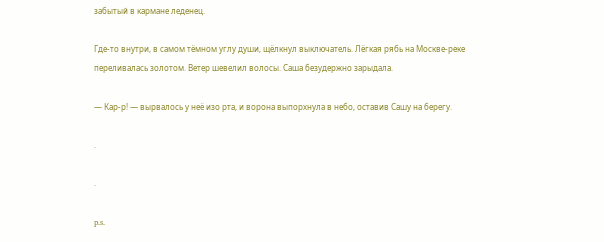забытый в кармане леденец.

Где-то внутри, в самом тёмном углу души, щёлкнул выключатель. Лёгкая рябь на Москве-реке переливалась золотом. Ветер шевелил волосы. Саша безудержно зарыдала.

— Кар-р! — вырвалось у неё изо рта, и ворона выпорхнула в небо, оставив Сашу на берегу.

.

.

p.s.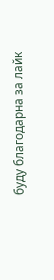буду благодарна за лайк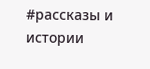#рассказы и истории